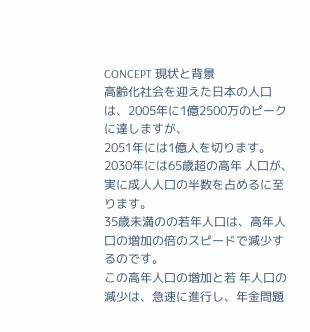CONCEPT 現状と背景
高齢化社会を迎えた日本の人口は、2005年に1億2500万のピークに達しますが、
2051年には1億人を切ります。
2030年には65歳超の高年 人口が、実に成人人口の半数を占めるに至ります。
35歳未満のの若年人口は、高年人口の増加の倍のスピードで減少するのです。
この高年人口の増加と若 年人口の減少は、急速に進行し、年金問題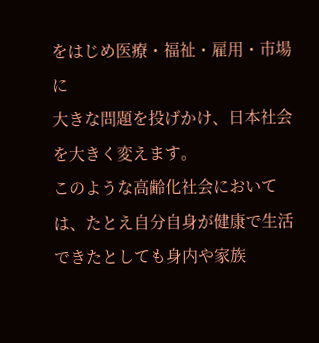をはじめ医療・福祉・雇用・市場に
大きな問題を投げかけ、日本社会を大きく変えます。
このような高齢化社会においては、たとえ自分自身が健康で生活できたとしても身内や家族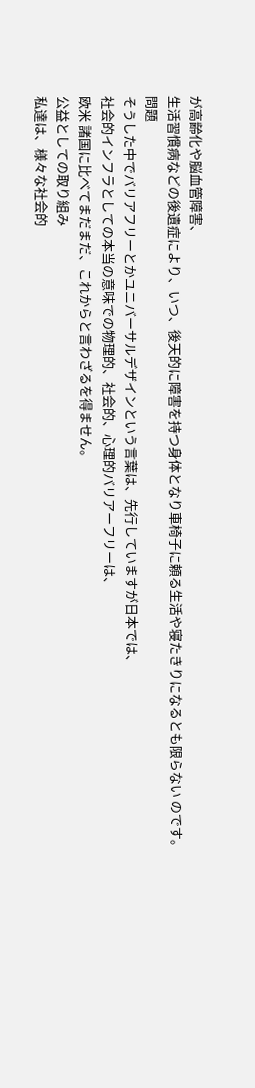が高齢化や脳血管障害、
生活習慣病などの後遺症により、いつ、後天的に障害を持つ身体となり車椅子に頼る生活や寝たきりになるとも限らない のです。
問題
そうした中でバリアフリーとかユニバーサルデザインという言葉は、先行していますが日本では、
社会的インフラとしての本当の意味での物理的、社会的、心理的バリアーフリーは、
欧米 諸国に比べてまだまだ、これからと言わざるを得ません。
公益としての取り組み
私達は、様々な社会的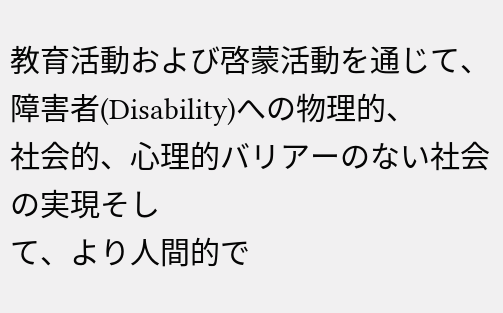教育活動および啓蒙活動を通じて、障害者(Disability)への物理的、
社会的、心理的バリアーのない社会の実現そし
て、より人間的で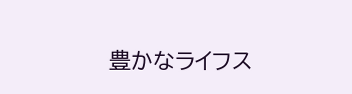豊かなライフス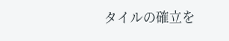タイルの確立を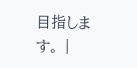目指します。 |